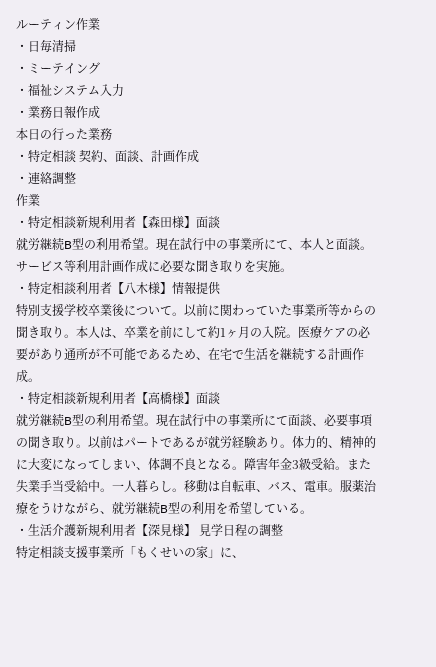ルーティン作業
・日毎清掃
・ミーテイング
・福祉システム入力
・業務日報作成
本日の行った業務
・特定相談 契約、面談、計画作成
・連絡調整
作業
・特定相談新規利用者【森田様】面談
就労継続B型の利用希望。現在試行中の事業所にて、本人と面談。サービス等利用計画作成に必要な聞き取りを実施。
・特定相談利用者【八木様】情報提供
特別支援学校卒業後について。以前に関わっていた事業所等からの聞き取り。本人は、卒業を前にして約1ヶ月の入院。医療ケアの必要があり通所が不可能であるため、在宅で生活を継続する計画作成。
・特定相談新規利用者【高橋様】面談
就労継続B型の利用希望。現在試行中の事業所にて面談、必要事項の聞き取り。以前はパートであるが就労経験あり。体力的、精神的に大変になってしまい、体調不良となる。障害年金3級受給。また失業手当受給中。一人暮らし。移動は自転車、バス、電車。服薬治療をうけながら、就労継続B型の利用を希望している。
・生活介護新規利用者【深見様】 見学日程の調整
特定相談支援事業所「もくせいの家」に、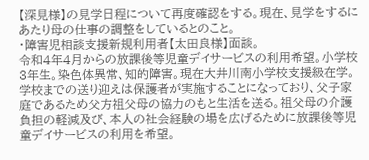【深見様】の見学日程について再度確認をする。現在、見学をするにあたり母の仕事の調整をしているとのこと。
・障害児相談支援新規利用者【太田良様】面談。
令和4年4月からの放課後等児童デイサービスの利用希望。小学校3年生。染色体異常、知的障害。現在大井川南小学校支援級在学。学校までの送り迎えは保護者が実施することになっており、父子家庭であるため父方祖父母の協力のもと生活を送る。祖父母の介護負担の軽減及び、本人の社会経験の場を広げるために放課後等児童デイサービスの利用を希望。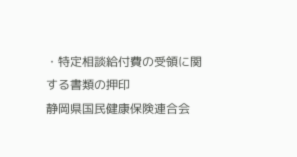・特定相談給付費の受領に関する書類の押印
静岡県国民健康保険連合会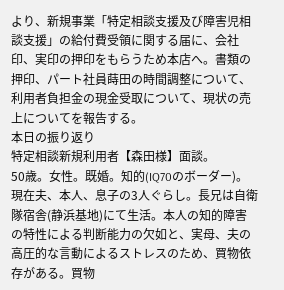より、新規事業「特定相談支援及び障害児相談支援」の給付費受領に関する届に、会社印、実印の押印をもらうため本店へ。書類の押印、パート社員蒔田の時間調整について、利用者負担金の現金受取について、現状の売上についてを報告する。
本日の振り返り
特定相談新規利用者【森田様】面談。
50歳。女性。既婚。知的(IQ70のボーダー)。現在夫、本人、息子の3人ぐらし。長兄は自衛隊宿舎(静浜基地)にて生活。本人の知的障害の特性による判断能力の欠如と、実母、夫の高圧的な言動によるストレスのため、買物依存がある。買物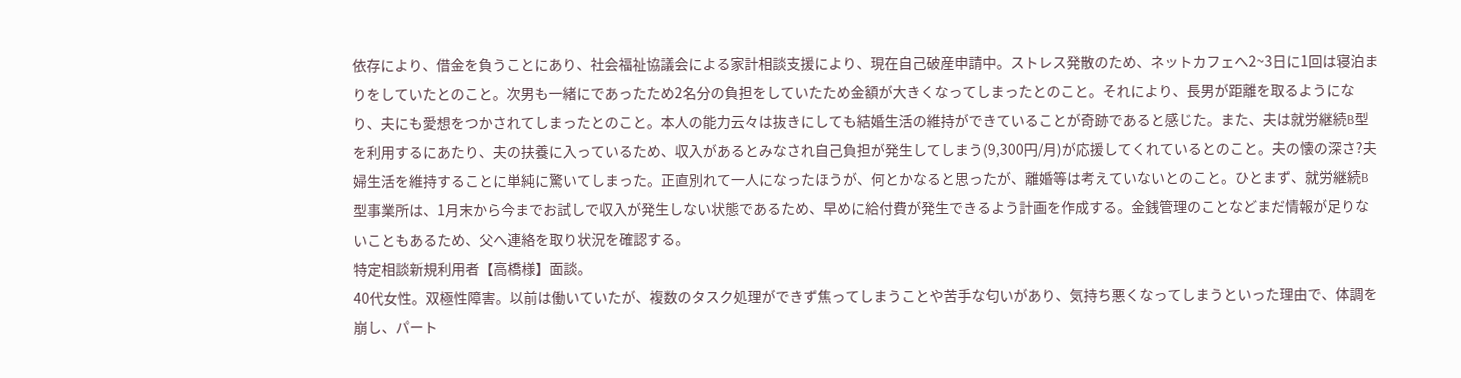依存により、借金を負うことにあり、社会福祉協議会による家計相談支援により、現在自己破産申請中。ストレス発散のため、ネットカフェへ2~3日に1回は寝泊まりをしていたとのこと。次男も一緒にであったため2名分の負担をしていたため金額が大きくなってしまったとのこと。それにより、長男が距離を取るようになり、夫にも愛想をつかされてしまったとのこと。本人の能力云々は抜きにしても結婚生活の維持ができていることが奇跡であると感じた。また、夫は就労継続B型を利用するにあたり、夫の扶養に入っているため、収入があるとみなされ自己負担が発生してしまう(9,300円/月)が応援してくれているとのこと。夫の懐の深さ?夫婦生活を維持することに単純に驚いてしまった。正直別れて一人になったほうが、何とかなると思ったが、離婚等は考えていないとのこと。ひとまず、就労継続B型事業所は、1月末から今までお試しで収入が発生しない状態であるため、早めに給付費が発生できるよう計画を作成する。金銭管理のことなどまだ情報が足りないこともあるため、父へ連絡を取り状況を確認する。
特定相談新規利用者【高橋様】面談。
40代女性。双極性障害。以前は働いていたが、複数のタスク処理ができず焦ってしまうことや苦手な匂いがあり、気持ち悪くなってしまうといった理由で、体調を崩し、パート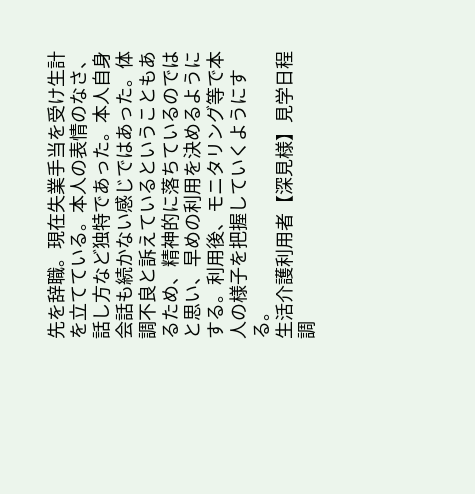先を辞職。現在失業手当を受け生計を立てている。本人の表情のなさ、話し方など独特であった。本人自身会話も続かない感じではあった。体調不良と訴えているということもあるため、精神的に落ちているのではと思い、早めの利用を決めるようにする。利用後、モニタリング等で本人の様子を把握していくようにする。
生活介護利用者【深見様】見学日程調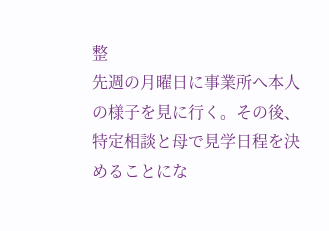整
先週の月曜日に事業所へ本人の様子を見に行く。その後、特定相談と母で見学日程を決めることにな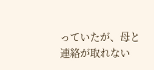っていたが、母と連絡が取れない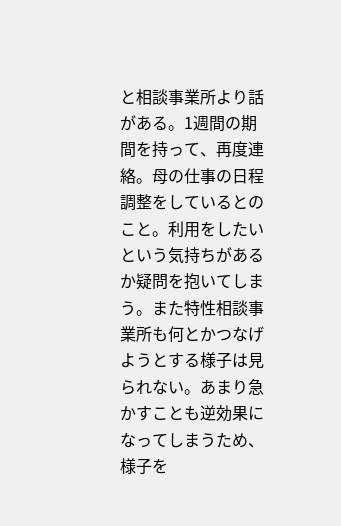と相談事業所より話がある。1週間の期間を持って、再度連絡。母の仕事の日程調整をしているとのこと。利用をしたいという気持ちがあるか疑問を抱いてしまう。また特性相談事業所も何とかつなげようとする様子は見られない。あまり急かすことも逆効果になってしまうため、様子を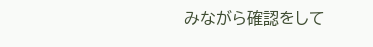みながら確認をして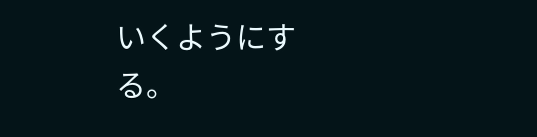いくようにする。